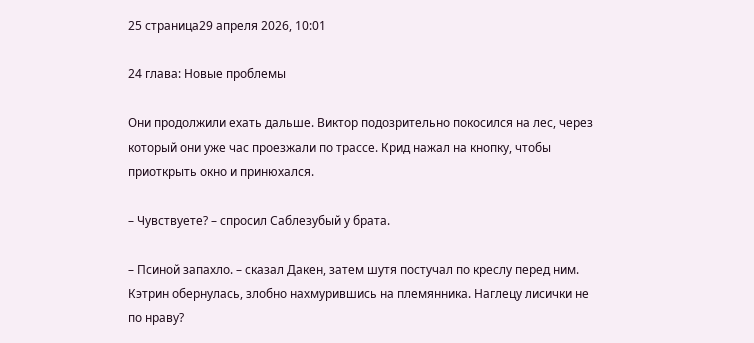25 страница29 апреля 2026, 10:01

24 глава: Новые проблемы

Они продолжили ехать дальше. Виктор подозрительно покосился на лес, через который они уже час проезжали по трассе. Крид нажал на кнопку, чтобы приоткрыть окно и принюхался.

– Чувствуете? – спросил Саблезубый у брата.

– Псиной запахло. – сказал Дакен, затем шутя постучал по креслу перед ним. Кэтрин обернулась, злобно нахмурившись на племянника. Наглецу лисички не по нраву?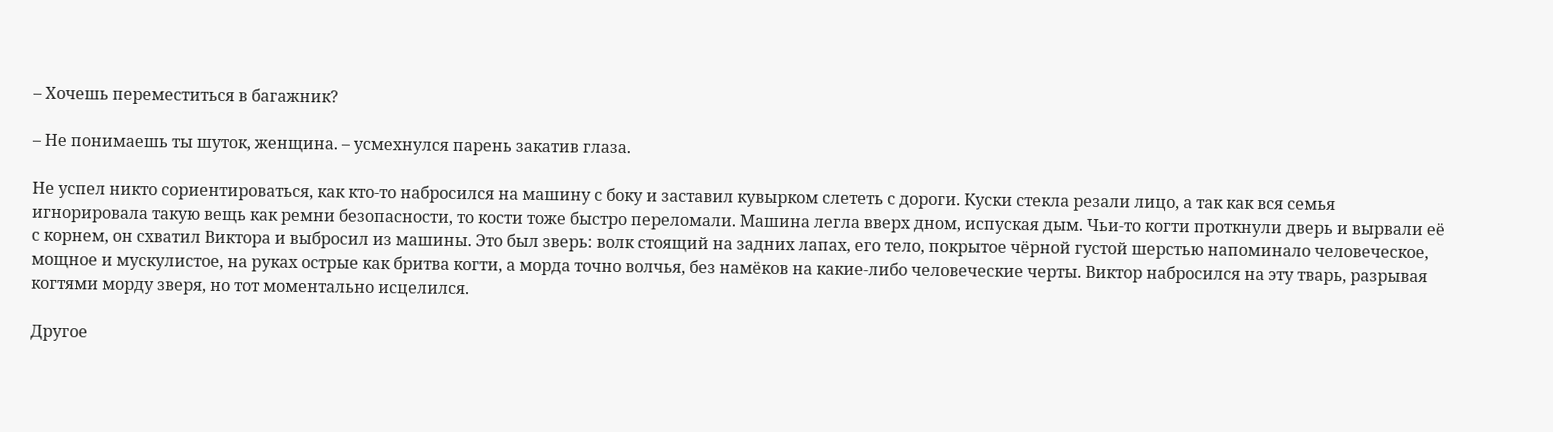– Хочешь переместиться в багажник?

– Не понимаешь ты шуток, женщина. – усмехнулся парень закатив глаза.

Не успел никто сориентироваться, как кто-то набросился на машину с боку и заставил кувырком слететь с дороги. Куски стекла резали лицо, а так как вся семья игнорировала такую вещь как ремни безопасности, то кости тоже быстро переломали. Машина легла вверх дном, испуская дым. Чьи-то когти проткнули дверь и вырвали её с корнем, он схватил Виктора и выбросил из машины. Это был зверь: волк стоящий на задних лапах, его тело, покрытое чёрной густой шерстью напоминало человеческое, мощное и мускулистое, на руках острые как бритва когти, а морда точно волчья, без намёков на какие-либо человеческие черты. Виктор набросился на эту тварь, разрывая когтями морду зверя, но тот моментально исцелился.

Другое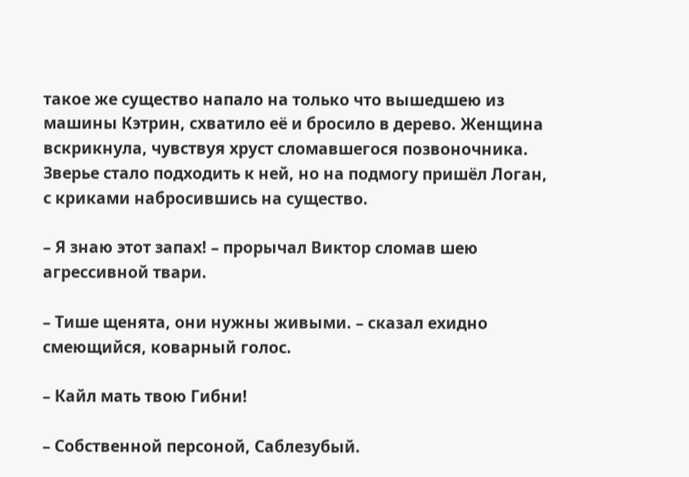такое же существо напало на только что вышедшею из машины Кэтрин, схватило её и бросило в дерево. Женщина вскрикнула, чувствуя хруст сломавшегося позвоночника. Зверье стало подходить к ней, но на подмогу пришёл Логан, с криками набросившись на существо.

– Я знаю этот запах! – прорычал Виктор сломав шею агрессивной твари.

– Тише щенята, они нужны живыми. – сказал ехидно смеющийся, коварный голос.

– Кайл мать твою Гибни!

– Собственной персоной, Саблезубый.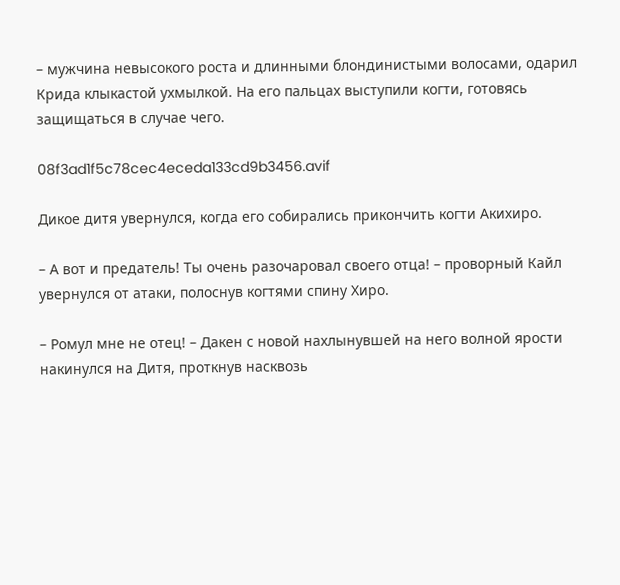– мужчина невысокого роста и длинными блондинистыми волосами, одарил Крида клыкастой ухмылкой. На его пальцах выступили когти, готовясь защищаться в случае чего.

08f3ad1f5c78cec4eceda133cd9b3456.avif

Дикое дитя увернулся, когда его собирались прикончить когти Акихиро.

– А вот и предатель! Ты очень разочаровал своего отца! – проворный Кайл увернулся от атаки, полоснув когтями спину Хиро.

– Ромул мне не отец! – Дакен с новой нахлынувшей на него волной ярости накинулся на Дитя, проткнув насквозь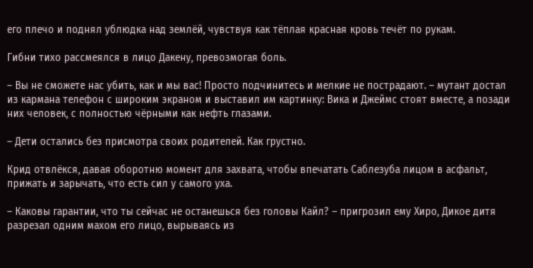его плечо и поднял ублюдка над землёй, чувствуя как тёплая красная кровь течёт по рукам.

Гибни тихо рассмеялся в лицо Дакену, превозмогая боль.

– Вы не сможете нас убить, как и мы вас! Просто подчинитесь и мелкие не пострадают. – мутант достал из кармана телефон с широким экраном и выставил им картинку: Вика и Джеймс стоят вместе, а позади них человек, с полностью чёрными как нефть глазами.

– Дети остались без присмотра своих родителей. Как грустно.

Крид отвлёкся, давая оборотню момент для захвата, чтобы впечатать Саблезуба лицом в асфальт, прижать и зарычать, что есть сил у самого уха.

– Каковы гарантии, что ты сейчас не останешься без головы Кайл? – пригрозил ему Хиро, Дикое дитя разрезал одним махом его лицо, вырываясь из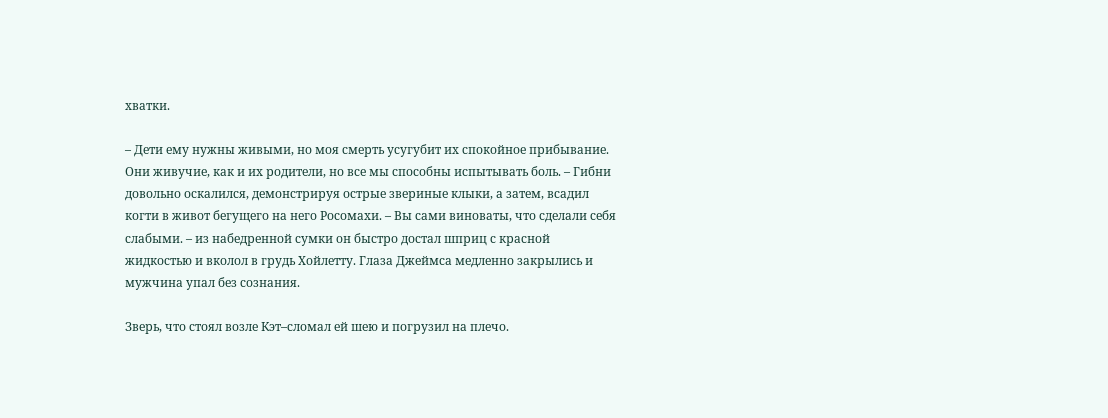хватки.

– Дети ему нужны живыми, но моя смерть усугубит их спокойное прибывание. Они живучие, как и их родители, но все мы способны испытывать боль. – Гибни довольно оскалился, демонстрируя острые звериные клыки, а затем, всадил когти в живот бегущего на него Росомахи. – Вы сами виноваты, что сделали себя слабыми. – из набедренной сумки он быстро достал шприц с красной жидкостью и вколол в грудь Хойлетту. Глаза Джеймса медленно закрылись и мужчина упал без сознания.

Зверь, что стоял возле Кэт–сломал ей шею и погрузил на плечо.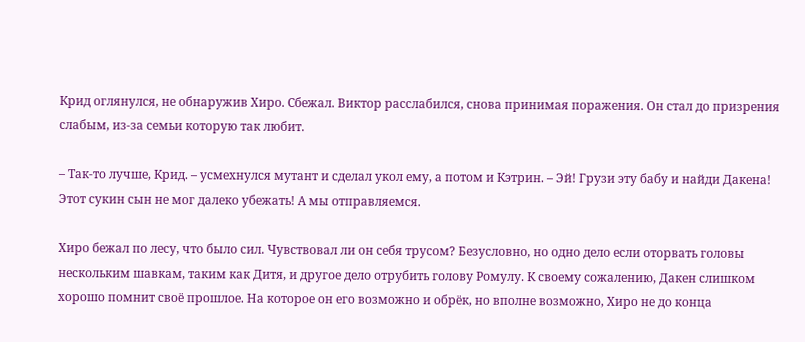Крид оглянулся, не обнаружив Хиро. Сбежал. Виктор расслабился, снова принимая поражения. Он стал до призрения слабым, из-за семьи которую так любит.

– Так-то лучше, Крид. – усмехнулся мутант и сделал укол ему, а потом и Кэтрин. – Эй! Грузи эту бабу и найди Дакена! Этот сукин сын не мог далеко убежать! А мы отправляемся.

Хиро бежал по лесу, что было сил. Чувствовал ли он себя трусом? Безусловно, но одно дело если оторвать головы нескольким шавкам, таким как Дитя, и другое дело отрубить голову Ромулу. К своему сожалению, Дакен слишком хорошо помнит своё прошлое. На которое он его возможно и обрёк, но вполне возможно, Хиро не до конца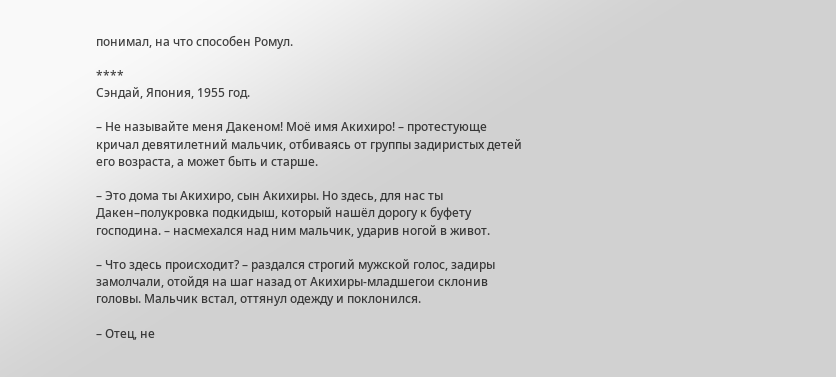понимал, на что способен Ромул.

****
Сэндай, Япония, 1955 год.

– Не называйте меня Дакеном! Моё имя Акихиро! – протестующе кричал девятилетний мальчик, отбиваясь от группы задиристых детей его возраста, а может быть и старше.

– Это дома ты Акихиро, сын Акихиры. Но здесь, для нас ты Дакен–полукровка подкидыш, который нашёл дорогу к буфету господина. – насмехался над ним мальчик, ударив ногой в живот.

– Что здесь происходит? – раздался строгий мужской голос, задиры замолчали, отойдя на шаг назад от Акихиры-младшегои склонив головы. Мальчик встал, оттянул одежду и поклонился.

– Отец, не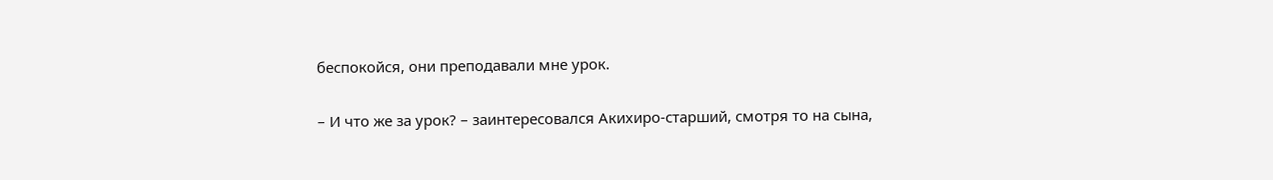беспокойся, они преподавали мне урок.

– И что же за урок? – заинтересовался Акихиро-старший, смотря то на сына,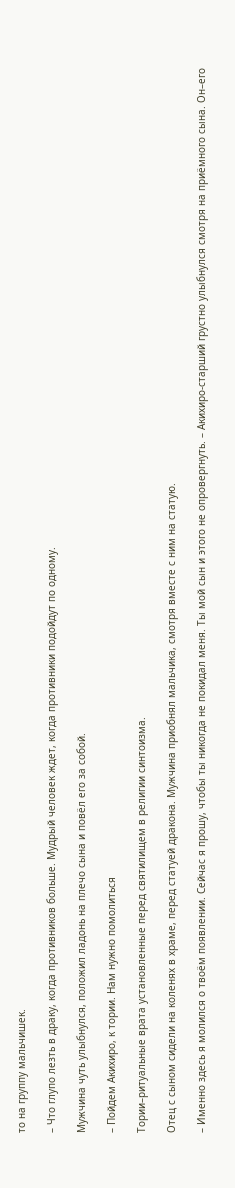то на группу мальчишек.

– Что глупо лезть в драку, когда противников больше. Мудрый человек ждет, когда противники подойдут по одному.

Мужчина чуть улыбнулся, положил ладонь на плечо сына и повёл его за собой.

– Пойдем Акихиро, к тории. Нам нужно помолиться

Тории–ритуальные врата установленные перед святилищем в религии синтоизма.

Отец с сыном сидели на коленях в храме, перед статуей дракона. Мужчина приобнял мальчика, смотря вместе с ним на статую.

– Именно здесь я молился о твоём появлении. Сейчас я прошу, чтобы ты никогда не покидал меня. Ты мой сын и этого не опровергнуть. – Акихиро-старший грустно улыбнулся смотря на приёмного сына. Он–его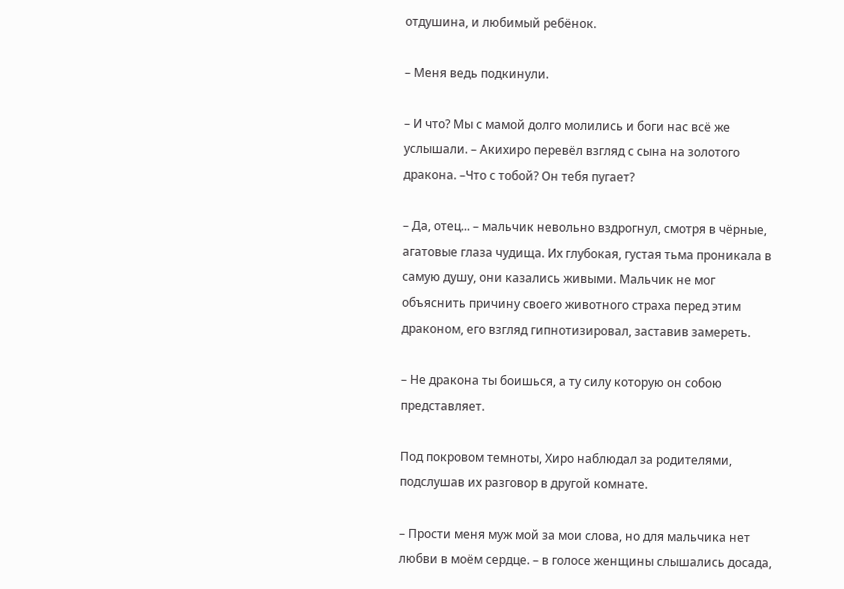отдушина, и любимый ребёнок.

– Меня ведь подкинули.

– И что? Мы с мамой долго молились и боги нас всё же услышали. – Акихиро перевёл взгляд с сына на золотого дракона. –Что с тобой? Он тебя пугает?

– Да, отец... – мальчик невольно вздрогнул, смотря в чёрные, агатовые глаза чудища. Их глубокая, густая тьма проникала в самую душу, они казались живыми. Мальчик не мог объяснить причину своего животного страха перед этим драконом, его взгляд гипнотизировал, заставив замереть.

– Не дракона ты боишься, а ту силу которую он собою представляет.

Под покровом темноты, Хиро наблюдал за родителями, подслушав их разговор в другой комнате.

– Прости меня муж мой за мои слова, но для мальчика нет любви в моём сердце. – в голосе женщины слышались досада,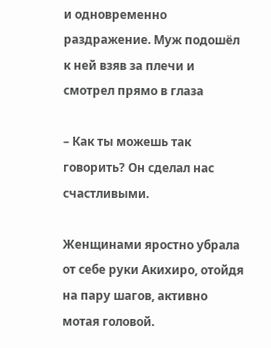и одновременно раздражение. Муж подошёл к ней взяв за плечи и смотрел прямо в глаза

– Как ты можешь так говорить? Он сделал нас счастливыми.

Женщинами яростно убрала от себе руки Акихиро, отойдя на пару шагов, активно мотая головой.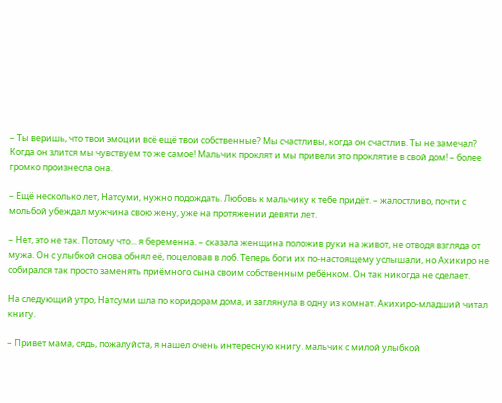– Ты веришь, что твои эмоции всё ещё твои собственные? Мы счастливы, когда он счастлив. Ты не замечал? Когда он злится мы чувствуем то же самое! Мальчик проклят и мы привели это проклятие в свой дом! – более громко произнесла она.

– Ещё несколько лет, Натсуми, нужно подождать. Любовь к мальчику к тебе придёт. – жалостливо, почти с мольбой убеждал мужчина свою жену, уже на протяжении девяти лет.

– Нет, это не так. Потому что... я беременна. – сказала женщина положив руки на живот, не отводя взгляда от мужа. Он с улыбкой снова обнял её, поцеловав в лоб. Теперь боги их по-настоящему услышали, но Ахикиро не собирался так просто заменять приёмного сына своим собственным ребёнком. Он так никогда не сделает.

На следующий утро, Натсуми шла по коридорам дома, и заглянула в одну из комнат. Акихиро-младший читал книгу.

– Привет мама, сядь, пожалуйста, я нашел очень интересную книгу. мальчик с милой улыбкой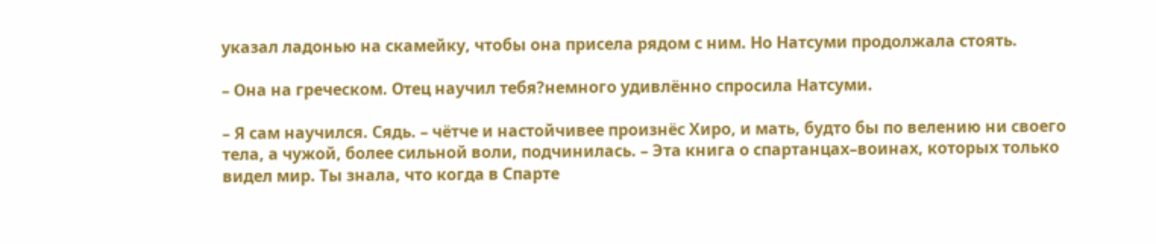указал ладонью на скамейку, чтобы она присела рядом с ним. Но Натсуми продолжала стоять.

– Она на греческом. Отец научил тебя?немного удивлённо спросила Натсуми.

– Я сам научился. Сядь. – чётче и настойчивее произнёс Хиро, и мать, будто бы по велению ни своего тела, а чужой, более сильной воли, подчинилась. – Эта книга о спартанцах–воинах, которых только видел мир. Ты знала, что когда в Спарте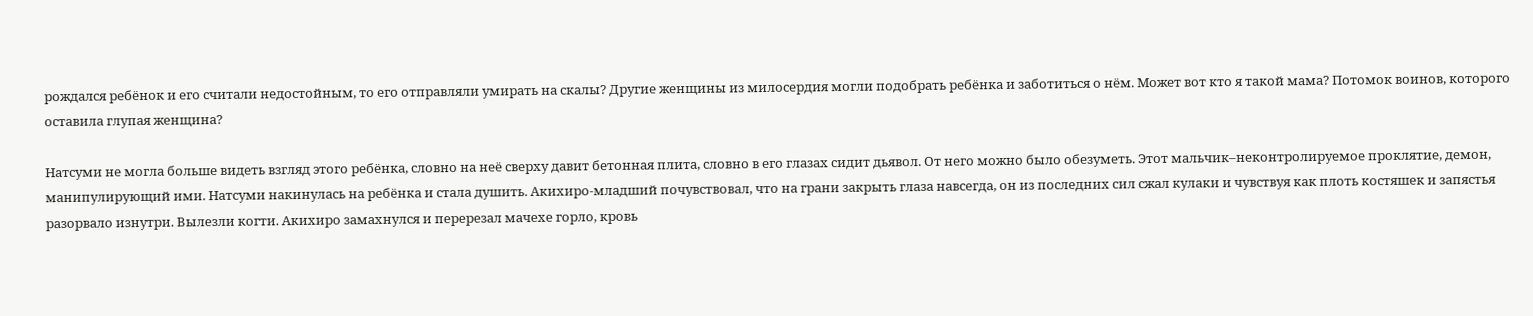рождался ребёнок и его считали недостойным, то его отправляли умирать на скалы? Другие женщины из милосердия могли подобрать ребёнка и заботиться о нём. Может вот кто я такой мама? Потомок воинов, которого оставила глупая женщина?

Натсуми не могла больше видеть взгляд этого ребёнка, словно на неё сверху давит бетонная плита, словно в его глазах сидит дьявол. От него можно было обезуметь. Этот мальчик–неконтролируемое проклятие, демон, манипулирующий ими. Натсуми накинулась на ребёнка и стала душить. Акихиро-младший почувствовал, что на грани закрыть глаза навсегда, он из последних сил сжал кулаки и чувствуя как плоть костяшек и запястья разорвало изнутри. Вылезли когти. Акихиро замахнулся и перерезал мачехе горло, кровь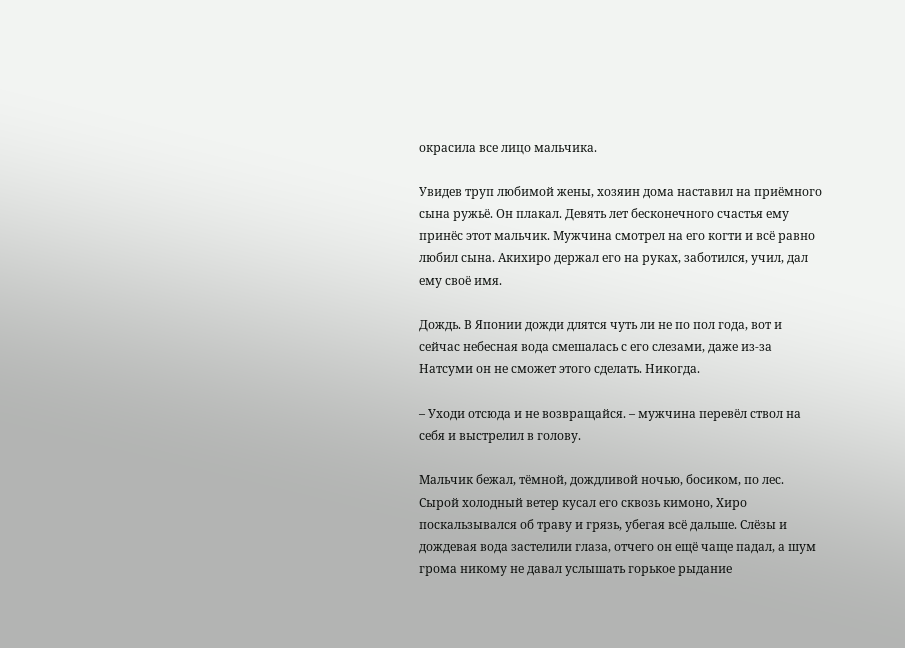окрасила все лицо мальчика.

Увидев труп любимой жены, хозяин дома наставил на приёмного сына ружьё. Он плакал. Девять лет бесконечного счастья ему принёс этот мальчик. Мужчина смотрел на его когти и всё равно любил сына. Акихиро держал его на руках, заботился, учил, дал ему своё имя.

Дождь. В Японии дожди длятся чуть ли не по пол года, вот и сейчас небесная вода смешалась с его слезами, даже из-за Натсуми он не сможет этого сделать. Никогда.

– Уходи отсюда и не возвращайся. – мужчина перевёл ствол на себя и выстрелил в голову.

Мальчик бежал, тёмной, дождливой ночью, босиком, по лес. Сырой холодный ветер кусал его сквозь кимоно, Хиро поскальзывался об траву и грязь, убегая всё дальше. Слёзы и дождевая вода застелили глаза, отчего он ещё чаще падал, а шум грома никому не давал услышать горькое рыдание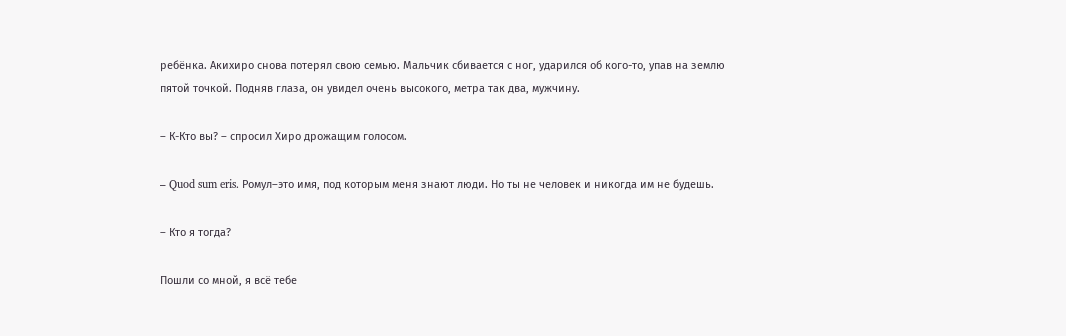ребёнка. Акихиро снова потерял свою семью. Мальчик сбивается с ног, ударился об кого-то, упав на землю пятой точкой. Подняв глаза, он увидел очень высокого, метра так два, мужчину.

– К-Кто вы? – спросил Хиро дрожащим голосом.

– Quod sum eris. Ромул–это имя, под которым меня знают люди. Но ты не человек и никогда им не будешь.

– Кто я тогда?

Пошли со мной, я всё тебе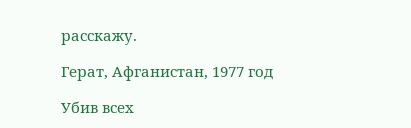расскажу.

Герат, Афганистан, 1977 год

Убив всех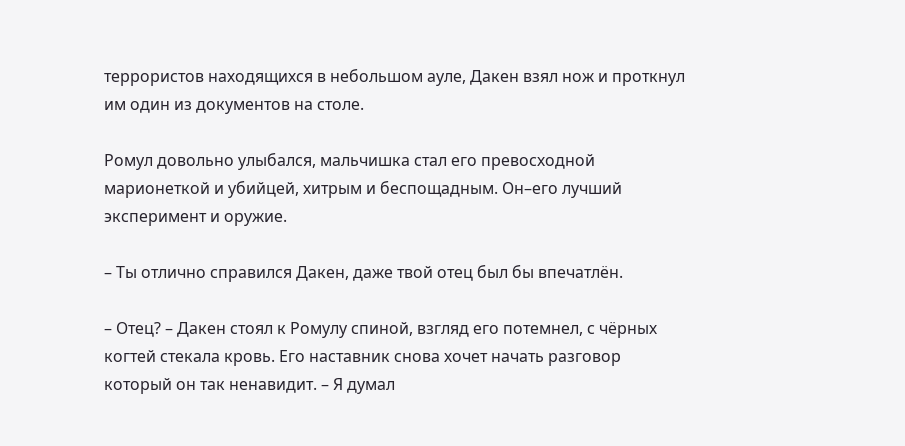террористов находящихся в небольшом ауле, Дакен взял нож и проткнул им один из документов на столе.

Ромул довольно улыбался, мальчишка стал его превосходной марионеткой и убийцей, хитрым и беспощадным. Он–его лучший эксперимент и оружие.

– Ты отлично справился Дакен, даже твой отец был бы впечатлён.

– Отец? – Дакен стоял к Ромулу спиной, взгляд его потемнел, с чёрных когтей стекала кровь. Его наставник снова хочет начать разговор который он так ненавидит. – Я думал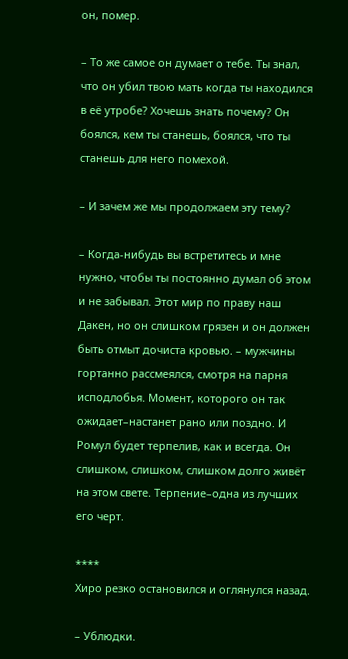он, помер.

– То же самое он думает о тебе. Ты знал, что он убил твою мать когда ты находился в её утробе? Хочешь знать почему? Он боялся, кем ты станешь, боялся, что ты станешь для него помехой.

– И зачем же мы продолжаем эту тему?

– Когда-нибудь вы встретитесь и мне нужно, чтобы ты постоянно думал об этом и не забывал. Этот мир по праву наш Дакен, но он слишком грязен и он должен быть отмыт дочиста кровью. – мужчины гортанно рассмеялся, смотря на парня исподлобья. Момент, которого он так ожидает–настанет рано или поздно. И Ромул будет терпелив, как и всегда. Он слишком, слишком, слишком долго живёт на этом свете. Терпение–одна из лучших его черт.

****
Хиро резко остановился и оглянулся назад.

– Ублюдки.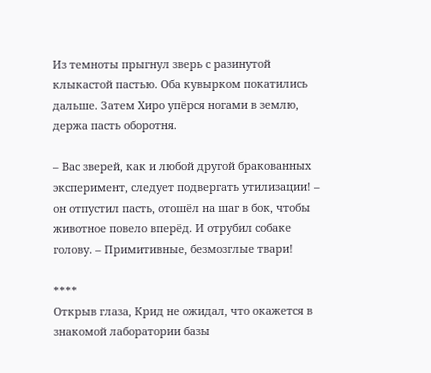Из темноты прыгнул зверь с разинутой клыкастой пастью. Оба кувырком покатились дальше. Затем Хиро упёрся ногами в землю, держа пасть оборотня.

– Вас зверей, как и любой другой бракованных эксперимент, следует подвергать утилизации! – он отпустил пасть, отошёл на шаг в бок, чтобы животное повело вперёд. И отрубил собаке голову. – Примитивные, безмозглые твари!

****
Открыв глаза, Крид не ожидал, что окажется в знакомой лаборатории базы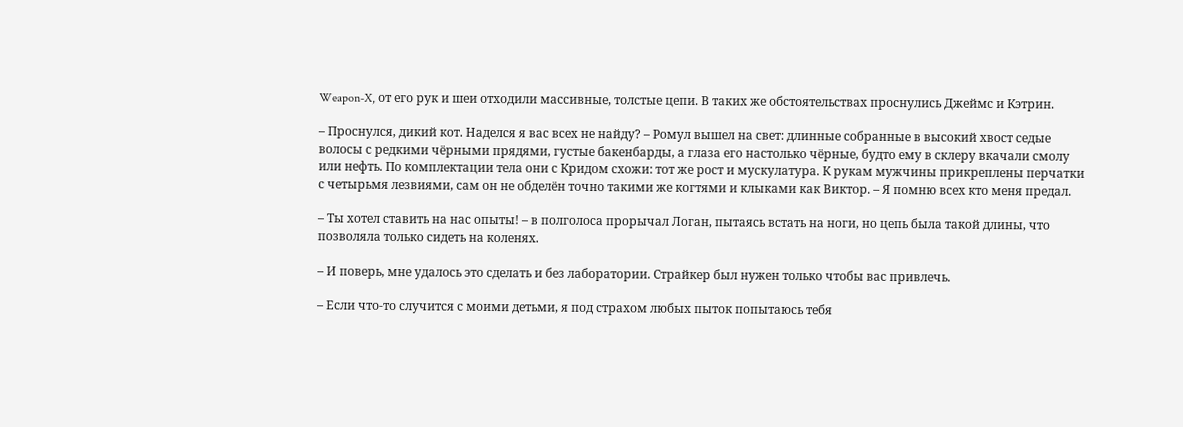Weapon-X, от его рук и шеи отходили массивные, толстые цепи. В таких же обстоятельствах проснулись Джеймс и Кэтрин.

– Проснулся, дикий кот. Наделся я вас всех не найду? – Ромул вышел на свет: длинные собранные в высокий хвост седые волосы с редкими чёрными прядями, густые бакенбарды, а глаза его настолько чёрные, будто ему в склеру вкачали смолу или нефть. По комплектации тела они с Кридом схожи: тот же рост и мускулатура. К рукам мужчины прикреплены перчатки с четырьмя лезвиями, сам он не обделён точно такими же когтями и клыками как Виктор. – Я помню всех кто меня предал.

– Ты хотел ставить на нас опыты! – в полголоса прорычал Логан, пытаясь встать на ноги, но цепь была такой длины, что позволяла только сидеть на коленях.

– И поверь, мне удалось это сделать и без лаборатории. Страйкер был нужен только чтобы вас привлечь.

– Если что-то случится с моими детьми, я под страхом любых пыток попытаюсь тебя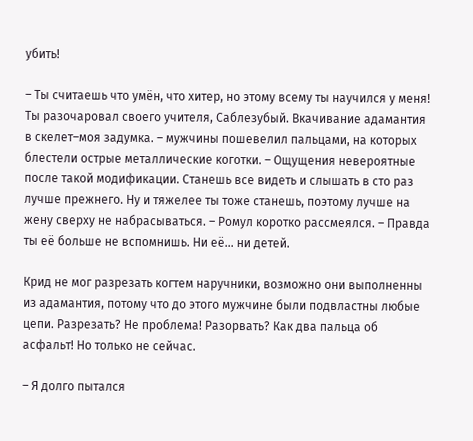убить!

– Ты считаешь что умён, что хитер, но этому всему ты научился у меня! Ты разочаровал своего учителя, Саблезубый. Вкачивание адамантия в скелет–моя задумка. – мужчины пошевелил пальцами, на которых блестели острые металлические коготки. – Ощущения невероятные после такой модификации. Станешь все видеть и слышать в сто раз лучше прежнего. Ну и тяжелее ты тоже станешь, поэтому лучше на жену сверху не набрасываться. – Ромул коротко рассмеялся. – Правда ты её больше не вспомнишь. Ни её... ни детей.

Крид не мог разрезать когтем наручники, возможно они выполненны из адамантия, потому что до этого мужчине были подвластны любые цепи. Разрезать? Не проблема! Разорвать? Как два пальца об асфальт! Но только не сейчас.

– Я долго пытался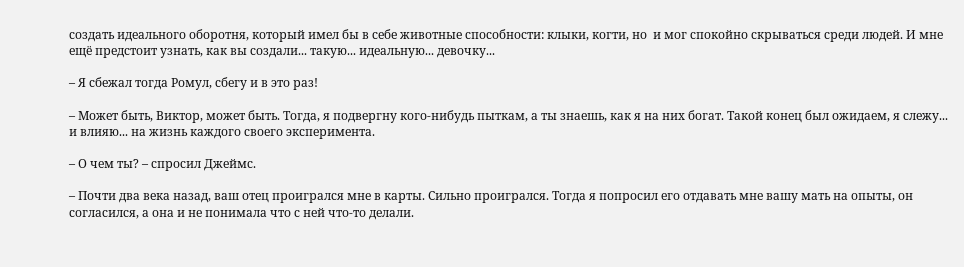создать идеального оборотня, который имел бы в себе животные способности: клыки, когти, но  и мог спокойно скрываться среди людей. И мне ещё предстоит узнать, как вы создали... такую... идеальную... девочку...

– Я сбежал тогда Ромул, сбегу и в это раз!

– Может быть, Виктор, может быть. Тогда, я подвергну кого-нибудь пыткам, а ты знаешь, как я на них богат. Такой конец был ожидаем, я слежу... и влияю... на жизнь каждого своего эксперимента.

– О чем ты? – спросил Джеймс.

– Почти два века назад, ваш отец проигрался мне в карты. Сильно проигрался. Тогда я попросил его отдавать мне вашу мать на опыты, он согласился, а она и не понимала что с ней что-то делали.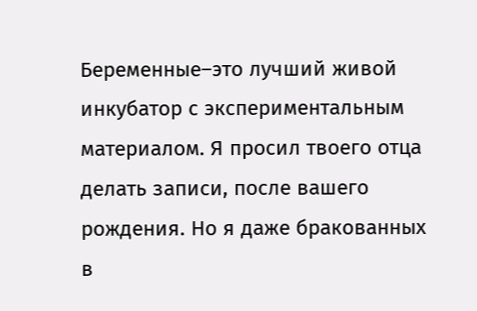Беременные–это лучший живой инкубатор с экспериментальным материалом. Я просил твоего отца делать записи, после вашего рождения. Но я даже бракованных в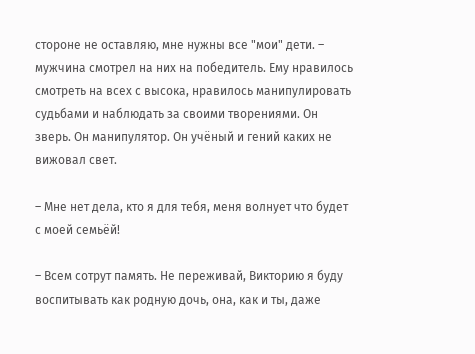стороне не оставляю, мне нужны все "мои" дети. – мужчина смотрел на них на победитель. Ему нравилось смотреть на всех с высока, нравилось манипулировать судьбами и наблюдать за своими творениями. Он зверь. Он манипулятор. Он учёный и гений каких не вижовал свет.

– Мне нет дела, кто я для тебя, меня волнует что будет с моей семьёй!

– Всем сотрут память. Не переживай, Викторию я буду воспитывать как родную дочь, она, как и ты, даже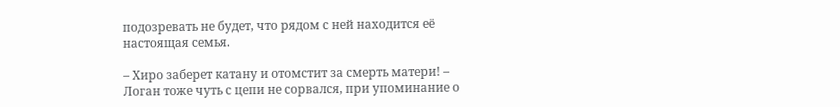подозревать не будет, что рядом с ней находится её настоящая семья.

– Хиро заберет катану и отомстит за смерть матери! – Логан тоже чуть с цепи не сорвался, при упоминание о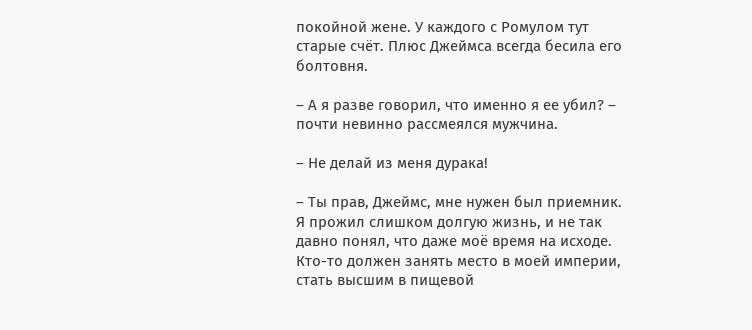покойной жене. У каждого с Ромулом тут старые счёт. Плюс Джеймса всегда бесила его болтовня.

– А я разве говорил, что именно я ее убил? – почти невинно рассмеялся мужчина.

– Не делай из меня дурака!

– Ты прав, Джеймс, мне нужен был приемник. Я прожил слишком долгую жизнь, и не так давно понял, что даже моё время на исходе. Кто-то должен занять место в моей империи, стать высшим в пищевой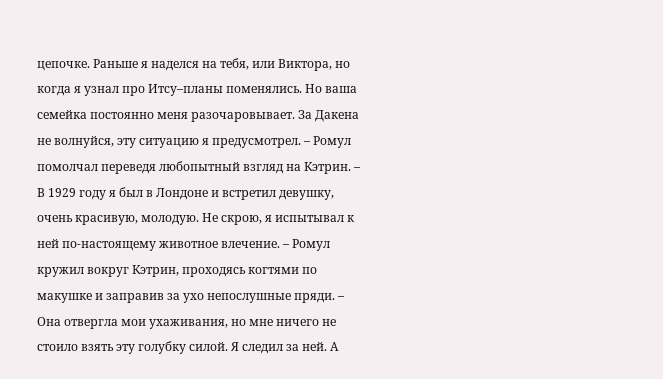цепочке. Раньше я наделся на тебя, или Виктора, но когда я узнал про Итсу–планы поменялись. Но ваша семейка постоянно меня разочаровывает. За Дакена не волнуйся, эту ситуацию я предусмотрел. – Ромул помолчал переведя любопытный взгляд на Кэтрин. – В 1929 году я был в Лондоне и встретил девушку, очень красивую, молодую. Не скрою, я испытывал к ней по-настоящему животное влечение. – Ромул кружил вокруг Кэтрин, проходясь когтями по макушке и заправив за ухо непослушные пряди. – Она отвергла мои ухаживания, но мне ничего не стоило взять эту голубку силой. Я следил за ней. А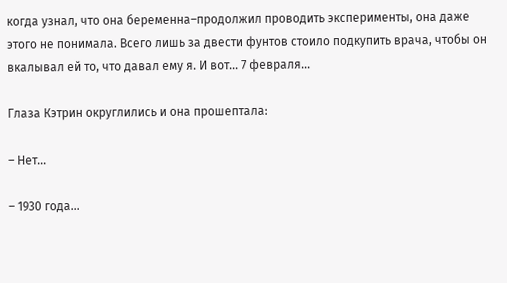когда узнал, что она беременна–продолжил проводить эксперименты, она даже этого не понимала. Всего лишь за двести фунтов стоило подкупить врача, чтобы он вкалывал ей то, что давал ему я. И вот... 7 февраля...

Глаза Кэтрин округлились и она прошептала:

– Нет...

– 1930 года...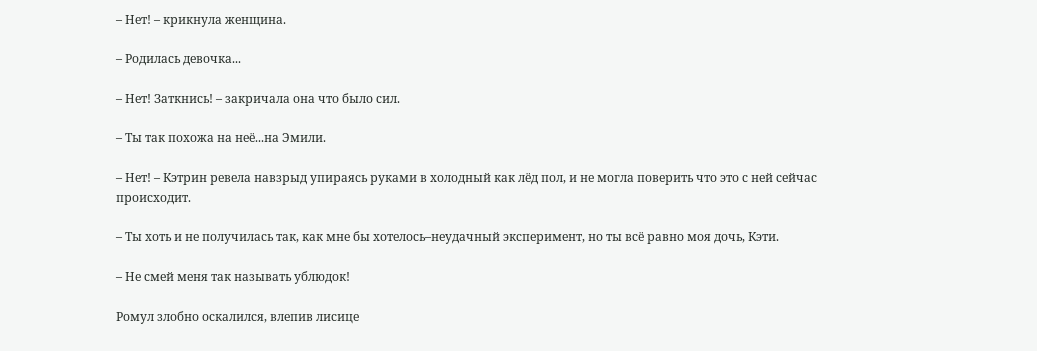– Нет! – крикнула женщина.

– Родилась девочка...

– Нет! Заткнись! – закричала она что было сил.

– Ты так похожа на неё...на Эмили.

– Нет! – Кэтрин ревела навзрыд упираясь руками в холодный как лёд пол, и не могла поверить что это с ней сейчас происходит.

– Ты хоть и не получилась так, как мне бы хотелось–неудачный эксперимент, но ты всё равно моя дочь, Кэти.

– Не смей меня так называть ублюдок!

Ромул злобно оскалился, влепив лисице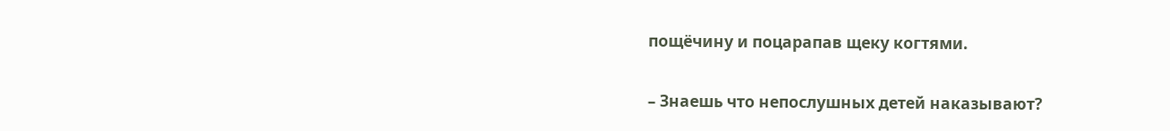пощёчину и поцарапав щеку когтями.

– Знаешь что непослушных детей наказывают?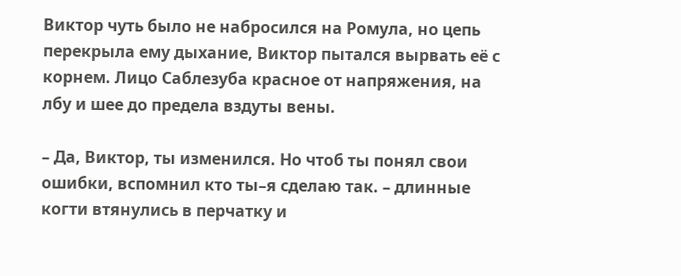Виктор чуть было не набросился на Ромула, но цепь перекрыла ему дыхание, Виктор пытался вырвать её с корнем. Лицо Саблезуба красное от напряжения, на лбу и шее до предела вздуты вены.

– Да, Виктор, ты изменился. Но чтоб ты понял свои ошибки, вспомнил кто ты–я сделаю так. – длинные когти втянулись в перчатку и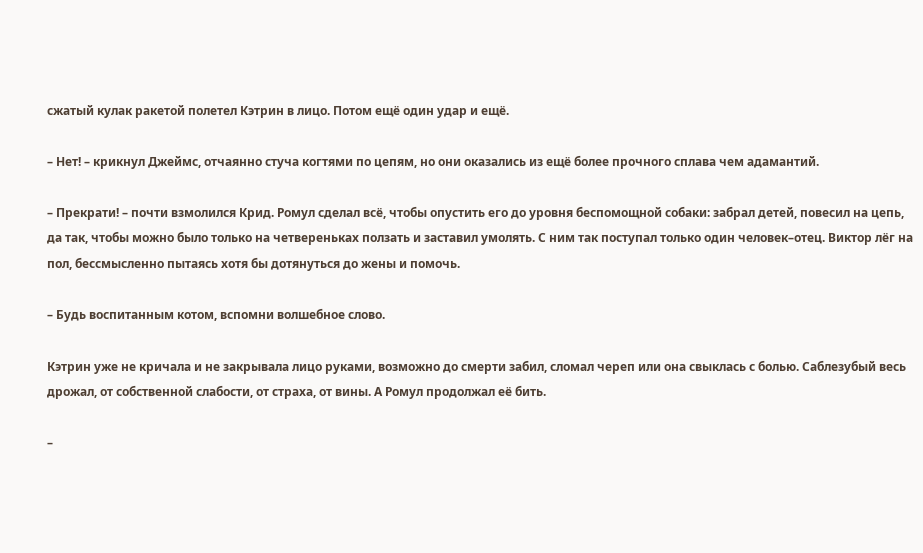сжатый кулак ракетой полетел Кэтрин в лицо. Потом ещё один удар и ещё.

– Нет! – крикнул Джеймс, отчаянно стуча когтями по цепям, но они оказались из ещё более прочного сплава чем адамантий.

– Прекрати! – почти взмолился Крид. Ромул сделал всё, чтобы опустить его до уровня беспомощной собаки: забрал детей, повесил на цепь, да так, чтобы можно было только на четвереньках ползать и заставил умолять. С ним так поступал только один человек–отец. Виктор лёг на пол, бессмысленно пытаясь хотя бы дотянуться до жены и помочь.

– Будь воспитанным котом, вспомни волшебное слово.

Кэтрин уже не кричала и не закрывала лицо руками, возможно до смерти забил, сломал череп или она свыклась с болью. Саблезубый весь дрожал, от собственной слабости, от страха, от вины. А Ромул продолжал её бить.

–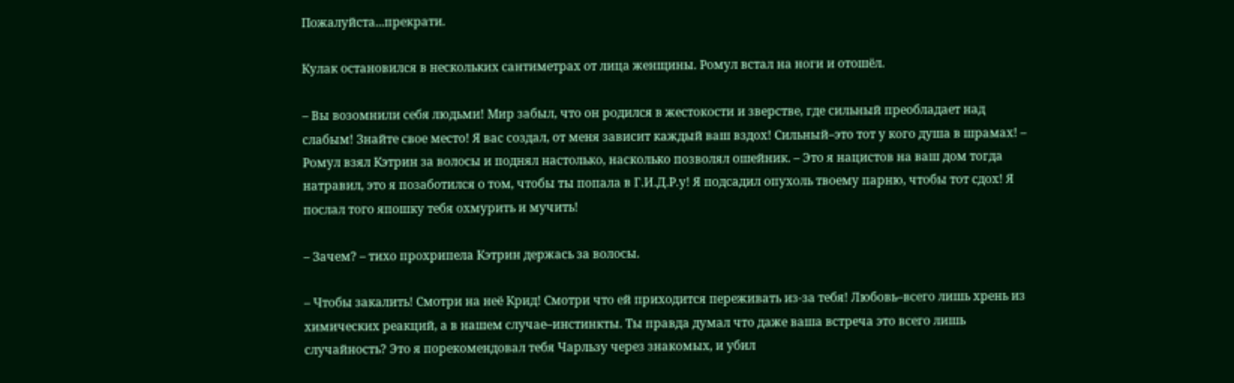Пожалуйста...прекрати.

Кулак остановился в нескольких сантиметрах от лица женщины. Ромул встал на ноги и отошёл.

– Вы возомнили себя людьми! Мир забыл, что он родился в жестокости и зверстве, где сильный преобладает над слабым! Знайте свое место! Я вас создал, от меня зависит каждый ваш вздох! Сильный–это тот у кого душа в шрамах! – Ромул взял Кэтрин за волосы и поднял настолько, насколько позволял ошейник. – Это я нацистов на ваш дом тогда натравил, это я позаботился о том, чтобы ты попала в Г.И.Д.Р.у! Я подсадил опухоль твоему парню, чтобы тот сдох! Я послал того япошку тебя охмурить и мучить!

– Зачем? – тихо прохрипела Кэтрин держась за волосы.

– Чтобы закалить! Смотри на неё Крид! Смотри что ей приходится переживать из-за тебя! Любовь–всего лишь хрень из химических реакций, а в нашем случае–инстинкты. Ты правда думал что даже ваша встреча это всего лишь случайность? Это я порекомендовал тебя Чарльзу через знакомых, и убил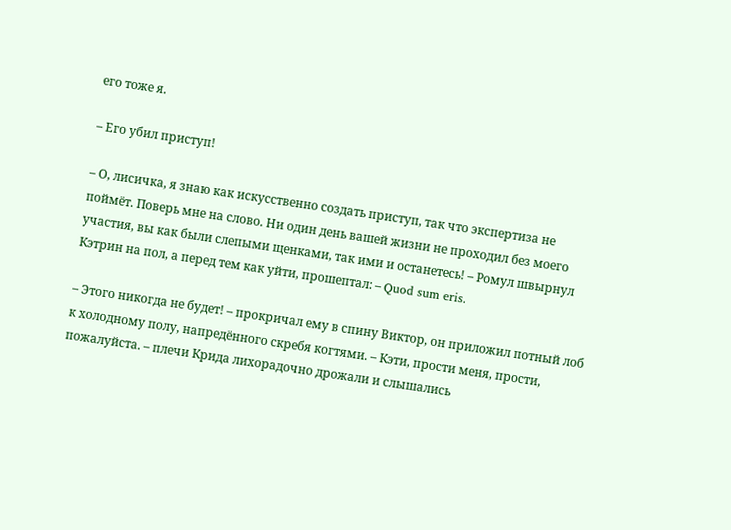его тоже я.

– Его убил приступ!

– О, лисичка, я знаю как искусственно создать приступ, так что экспертиза не поймёт. Поверь мне на слово. Ни один день вашей жизни не проходил без моего участия, вы как были слепыми щенками, так ими и останетесь! – Ромул швырнул Кэтрин на пол, а перед тем как уйти, прошептал: – Quod sum eris.

– Этого никогда не будет! – прокричал ему в спину Виктор, он приложил потный лоб к холодному полу, напредённого скребя когтями. – Кэти, прости меня, прости, пожалуйста. – плечи Крида лихорадочно дрожали и слышались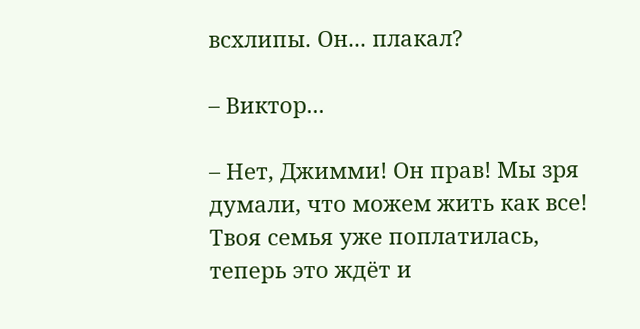всхлипы. Он... плакал?

– Виктор...

– Нет, Джимми! Он прав! Мы зря думали, что можем жить как все! Твоя семья уже поплатилась, теперь это ждёт и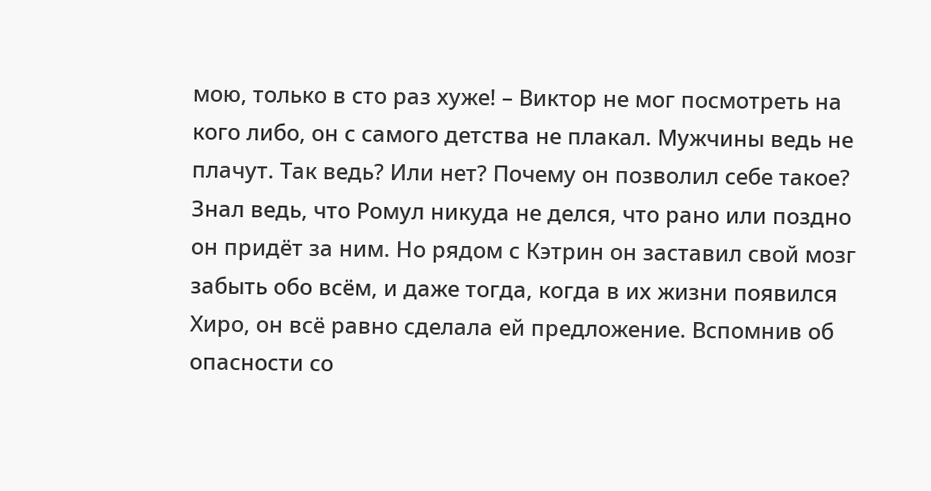мою, только в сто раз хуже! – Виктор не мог посмотреть на кого либо, он с самого детства не плакал. Мужчины ведь не плачут. Так ведь? Или нет? Почему он позволил себе такое? Знал ведь, что Ромул никуда не делся, что рано или поздно он придёт за ним. Но рядом с Кэтрин он заставил свой мозг забыть обо всём, и даже тогда, когда в их жизни появился Хиро, он всё равно сделала ей предложение. Вспомнив об опасности со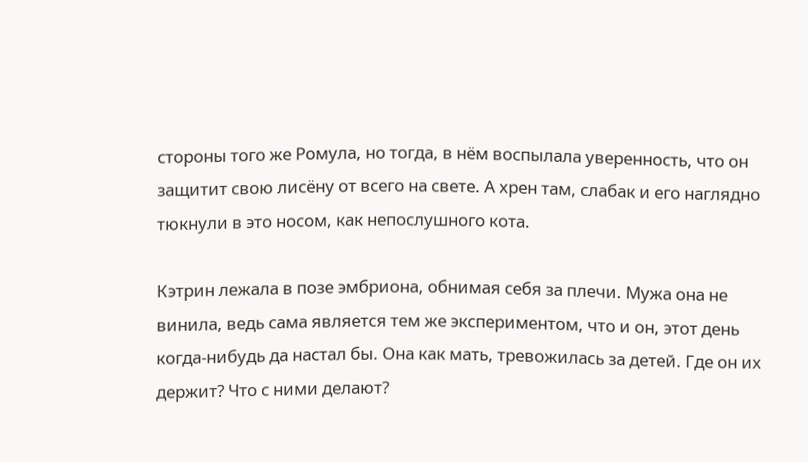стороны того же Ромула, но тогда, в нём воспылала уверенность, что он защитит свою лисёну от всего на свете. А хрен там, слабак и его наглядно тюкнули в это носом, как непослушного кота.

Кэтрин лежала в позе эмбриона, обнимая себя за плечи. Мужа она не винила, ведь сама является тем же экспериментом, что и он, этот день когда-нибудь да настал бы. Она как мать, тревожилась за детей. Где он их держит? Что с ними делают?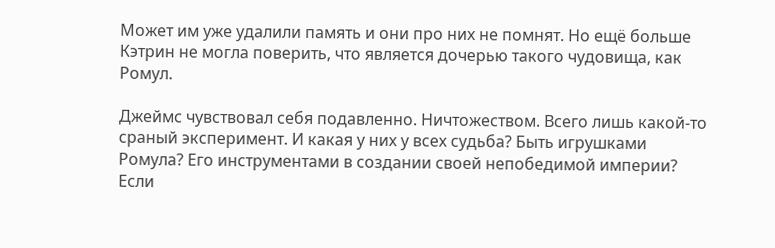Может им уже удалили память и они про них не помнят. Но ещё больше Кэтрин не могла поверить, что является дочерью такого чудовища, как Ромул.

Джеймс чувствовал себя подавленно. Ничтожеством. Всего лишь какой-то сраный эксперимент. И какая у них у всех судьба? Быть игрушками Ромула? Его инструментами в создании своей непобедимой империи? Если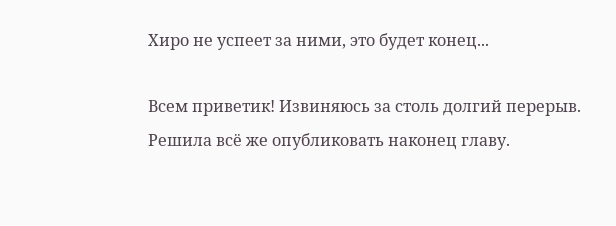Хиро не успеет за ними, это будет конец...

Всем приветик! Извиняюсь за столь долгий перерыв. Решила всё же опубликовать наконец главу.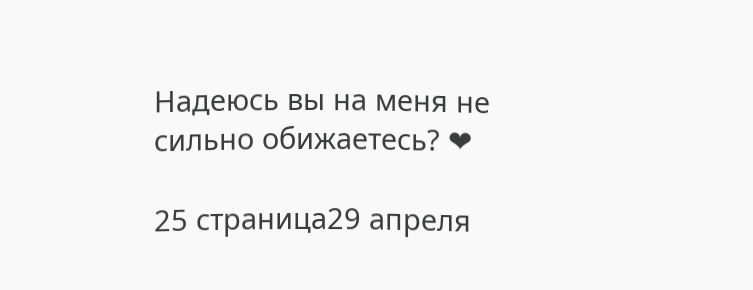Надеюсь вы на меня не сильно обижаетесь? ❤

25 страница29 апреля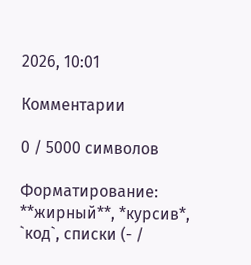2026, 10:01

Комментарии

0 / 5000 символов

Форматирование: **жирный**, *курсив*, `код`, списки (- /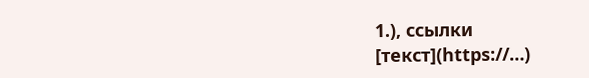1.), ссылки [текст](https://…)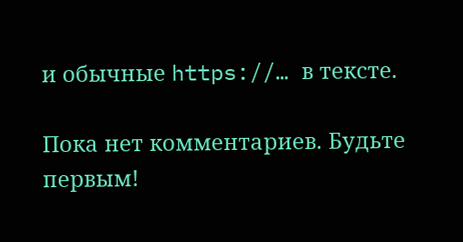и обычные https://… в тексте.

Пока нет комментариев. Будьте первым!